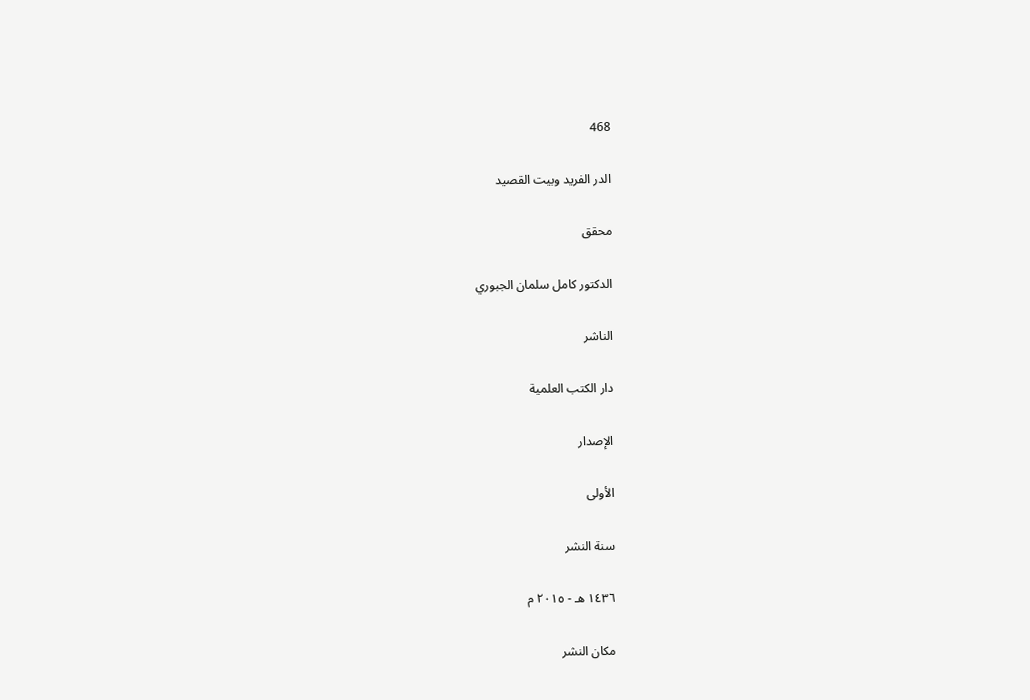468

الدر الفريد وبيت القصيد

محقق

الدكتور كامل سلمان الجبوري

الناشر

دار الكتب العلمية

الإصدار

الأولى

سنة النشر

١٤٣٦ هـ - ٢٠١٥ م

مكان النشر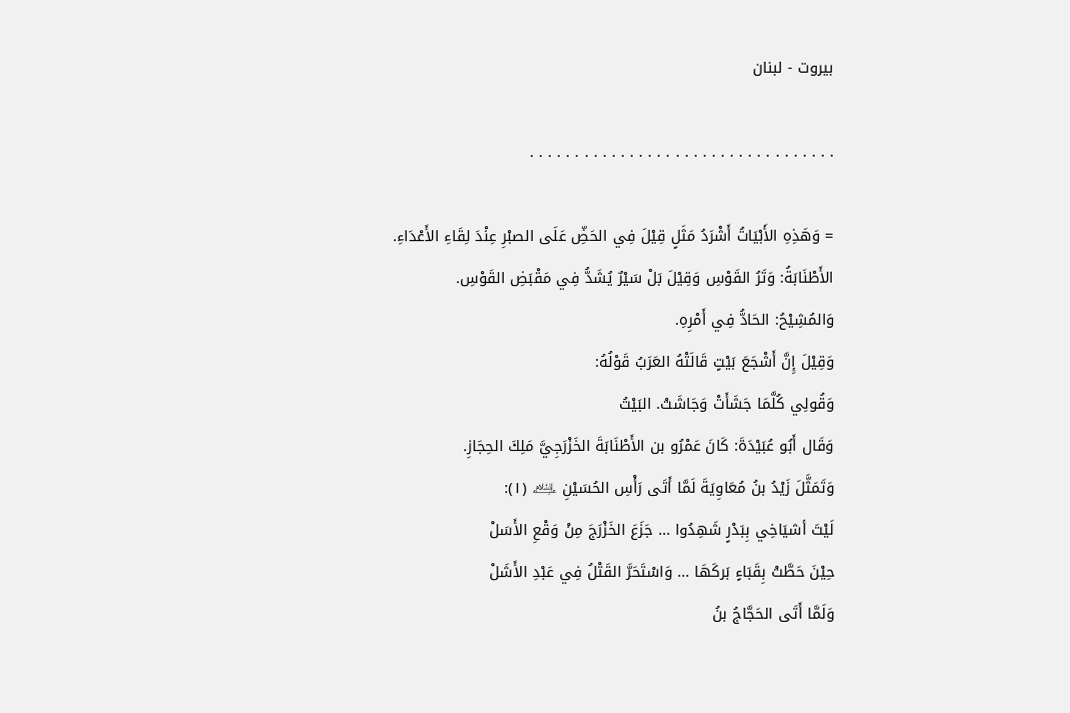بيروت - لبنان

. . . . . . . . . . . . . . . . . . . . . . . . . . . . . . . . . .

= وَهَذِهِ الأَبْيَاتُ أَشْرَدُ مَثَلٍ قِيْلَ فِي الحَضِّ عَلَى الصبْرِ عِنْدَ لِقَاءِ الأَعْدَاءِ.
الأَطْنَابَةُ: وَتَرُ القَوْسِ وَقِيْلَ بَلْ سَيْرٌ يُشَدُّ فِي مَقْبَضِ القَوْسِ.
وَالمُشِيْحُ: الحَادُّ فِي أَمْرِهِ.
وَقِيْلَ إِنَّ أَشْجَعَ بَيْتٍ قَالَتْهُ العَرَبُ قَوْلُهُ:
وَقُولِي كُلَّمَا جَشَأَتْ وَجَاشَتْ. البَيْتُ
وَقَال أَبُو عُبَيْدَةَ: كَانَ عَمْرُو بن الأَطْنَابَةَ الخَزْرَجِيَّ مَلِكَ الحِجَازِ.
وَتَمَثَّلَ زَيْدُ بنُ مُعَاوِيَةَ لَمَّا أَتَى رَأْسِ الحُسَيْنِ ﵇ (١):
لَيْتَ أشيَاخِي بِبَدْرٍ شَهِدُوا ... جَزَعَ الخَزْرَجَ مِنْ وَقْعِ الأَسَلْ
حِيْنَ حَطَّتْ بِقَبَاءٍ بَركَهَا ... وَاسْتَحَرَّ القَتْلُ فِي عَبْدِ الأَشَلْ
وَلَمَّا أَتَى الحَجَّاجُ بنُ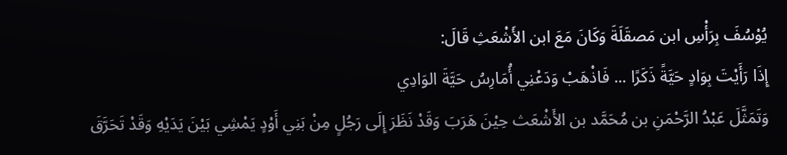يُوْسُفَ بِرَأْسِ ابن مَصقَلَةَ وَكَانَ مَعَ ابن الأَشْعَثِ قَالَ:
إِذَا رَأَيْتَ بِوَادٍ حَيَّةً ذَكَرًا ... فَاذْهَبْ وَدَعْنِي أُمَارِسُ حَيَّةَ الوَادِي
وَتَمَثَّلَ عَبْدُ الرَّحْمَنِ بن مُحَمَّد بن الأَشْعَث حِيْنَ هَرَبَ وَقَدْ نَظَرَ إِلَى رَجُلٍ مِنْ بَنِي أَوْدٍ يَمْشِي بَيْنَ يَدَيْهِ وَقَدْ تَحَرَّقَ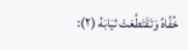خُفَّاهُ وَتَقَتَطَّعَتْ ثيَابَهُ (٢):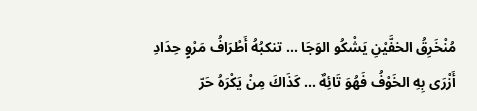مُنْخَرِقُ الخفَّيْنِ يَشْكُو الوَجَا ... تنكبُهُ أَطْرَافُ مَرْوٍ حِدَادِ
أَزْرَى بِهِ الخَوْفُ فَهُوَ تَائِهٌ ... كَذَاكَ مِنْ يَكْرَهُ حَرّ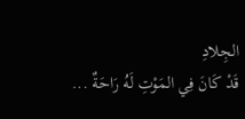الجِلادِ
قَدْ كَانَ فِي المَوْتِ لَهُ رَاحَةٌ ...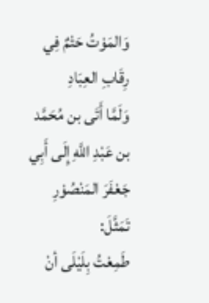وَالمَوْتُ حَتْمٌ فِي رِقَابِ العِبَادِ
وَلَمَّا أَتَى بن مُحَمَّد بن عَبْدِ اللَّهِ إِلَى أَبِي جَعْفَرَ المَنْصُوْرِ تَمَثَّلَ:
طَمِعْتُ بِلَيْلَى أنْ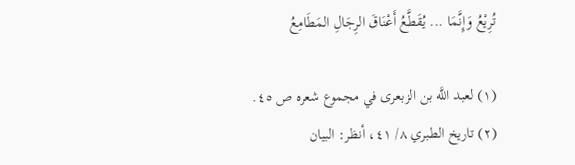تُرِيْعُ وَإِنَّمَا ... يُقَطَّعُ أَعْنَاقَ الرِجَالِ المَطَامِعُ

(١) لعبد اللَّه بن الزبعرى في مجموع شعره ص ٤٥.
(٢) تاريخ الطبري ٨/ ٤١، أنظر: البيان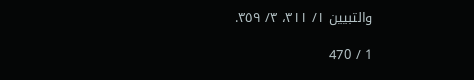والتبيين ١/ ٣١١، ٣/ ٣٥٩.

1 / 470